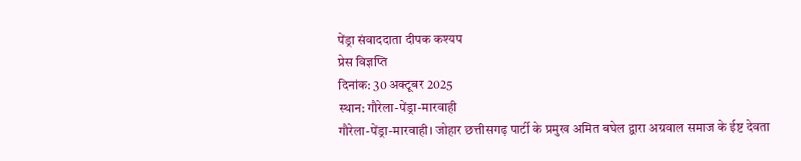पेंड्रा संवाददाता दीपक कश्यप
प्रेस विज्ञप्ति
दिनांक: 30 अक्टूबर 2025
स्थान: गौरेला-पेंड्रा-मारवाही
गौरेला-पेंड्रा-मारवाही। जोहार छत्तीसगढ़ पार्टी के प्रमुख अमित बघेल द्वारा अग्रवाल समाज के ईष्ट देवता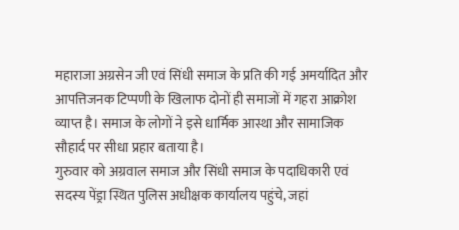महाराजा अग्रसेन जी एवं सिंधी समाज के प्रति की गई अमर्यादित और आपत्तिजनक टिप्पणी के खिलाफ दोनों ही समाजों में गहरा आक्रोश व्याप्त है। समाज के लोगों ने इसे धार्मिक आस्था और सामाजिक सौहार्द पर सीधा प्रहार बताया है।
गुरुवार को अग्रवाल समाज और सिंधी समाज के पदाधिकारी एवं सदस्य पेंड्रा स्थित पुलिस अधीक्षक कार्यालय पहुंचे, जहां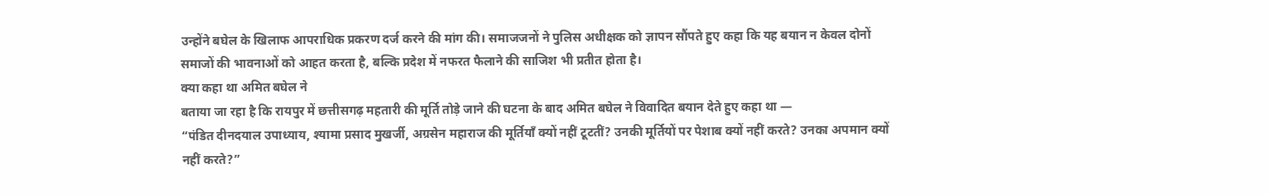उन्होंने बघेल के खिलाफ आपराधिक प्रकरण दर्ज करने की मांग की। समाजजनों ने पुलिस अधीक्षक को ज्ञापन सौंपते हुए कहा कि यह बयान न केवल दोनों समाजों की भावनाओं को आहत करता है, बल्कि प्रदेश में नफरत फैलाने की साजिश भी प्रतीत होता है।
क्या कहा था अमित बघेल ने
बताया जा रहा है कि रायपुर में छत्तीसगढ़ महतारी की मूर्ति तोड़े जाने की घटना के बाद अमित बघेल ने विवादित बयान देते हुए कहा था —
“पंडित दीनदयाल उपाध्याय, श्यामा प्रसाद मुखर्जी, अग्रसेन महाराज की मूर्तियाँ क्यों नहीं टूटतीं? उनकी मूर्तियों पर पेशाब क्यों नहीं करते? उनका अपमान क्यों नहीं करते?”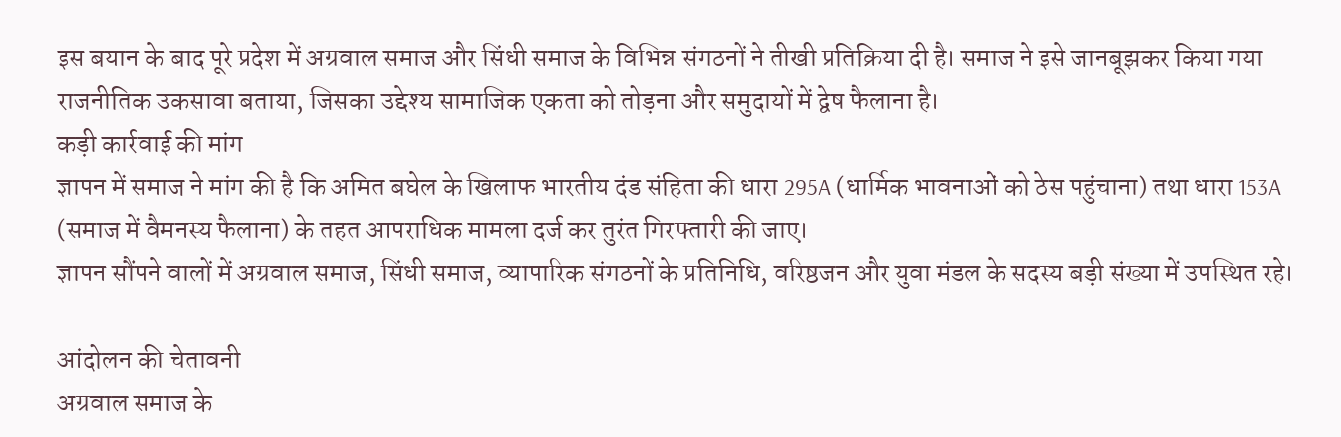इस बयान के बाद पूरे प्रदेश में अग्रवाल समाज और सिंधी समाज के विभिन्न संगठनों ने तीखी प्रतिक्रिया दी है। समाज ने इसे जानबूझकर किया गया राजनीतिक उकसावा बताया, जिसका उद्देश्य सामाजिक एकता को तोड़ना और समुदायों में द्वेष फैलाना है।
कड़ी कार्रवाई की मांग
ज्ञापन में समाज ने मांग की है कि अमित बघेल के खिलाफ भारतीय दंड संहिता की धारा 295A (धार्मिक भावनाओं को ठेस पहुंचाना) तथा धारा 153A (समाज में वैमनस्य फैलाना) के तहत आपराधिक मामला दर्ज कर तुरंत गिरफ्तारी की जाए।
ज्ञापन सौंपने वालों में अग्रवाल समाज, सिंधी समाज, व्यापारिक संगठनों के प्रतिनिधि, वरिष्ठजन और युवा मंडल के सदस्य बड़ी संख्या में उपस्थित रहे।

आंदोलन की चेतावनी
अग्रवाल समाज के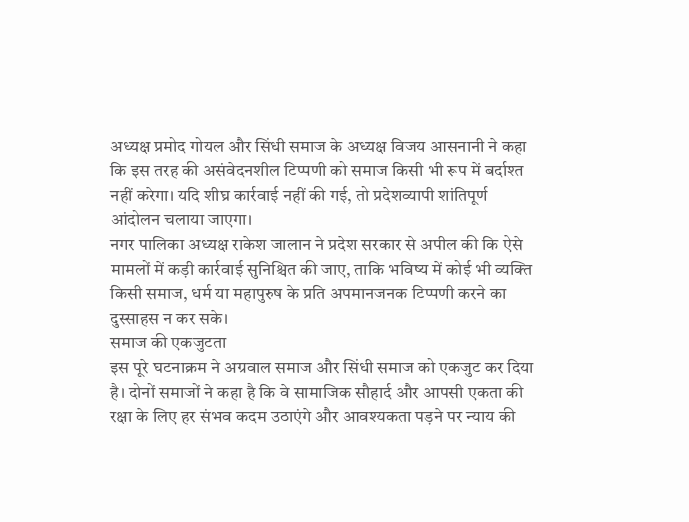अध्यक्ष प्रमोद गोयल और सिंधी समाज के अध्यक्ष विजय आसनानी ने कहा कि इस तरह की असंवेदनशील टिप्पणी को समाज किसी भी रूप में बर्दाश्त नहीं करेगा। यदि शीघ्र कार्रवाई नहीं की गई, तो प्रदेशव्यापी शांतिपूर्ण आंदोलन चलाया जाएगा।
नगर पालिका अध्यक्ष राकेश जालान ने प्रदेश सरकार से अपील की कि ऐसे मामलों में कड़ी कार्रवाई सुनिश्चित की जाए, ताकि भविष्य में कोई भी व्यक्ति किसी समाज, धर्म या महापुरुष के प्रति अपमानजनक टिप्पणी करने का दुस्साहस न कर सके।
समाज की एकजुटता
इस पूरे घटनाक्रम ने अग्रवाल समाज और सिंधी समाज को एकजुट कर दिया है। दोनों समाजों ने कहा है कि वे सामाजिक सौहार्द और आपसी एकता की रक्षा के लिए हर संभव कदम उठाएंगे और आवश्यकता पड़ने पर न्याय की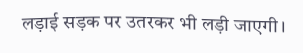लड़ाई सड़क पर उतरकर भी लड़ी जाएगी।